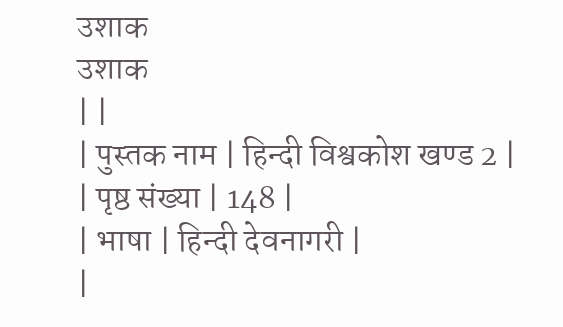उशाक
उशाक
| |
| पुस्तक नाम | हिन्दी विश्वकोश खण्ड 2 |
| पृष्ठ संख्या | 148 |
| भाषा | हिन्दी देवनागरी |
|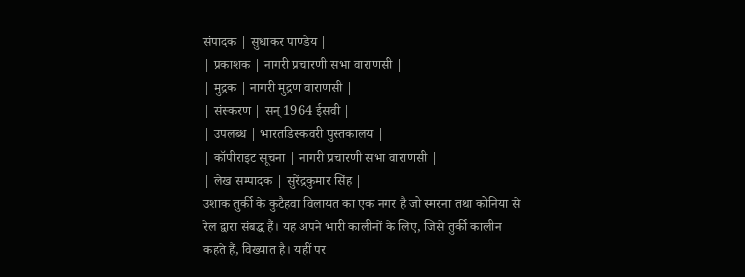संपादक | सुधाकर पाण्डेय |
| प्रकाशक | नागरी प्रचारणी सभा वाराणसी |
| मुद्रक | नागरी मुद्रण वाराणसी |
| संस्करण | सन् 1964 ईसवी |
| उपलब्ध | भारतडिस्कवरी पुस्तकालय |
| कॉपीराइट सूचना | नागरी प्रचारणी सभा वाराणसी |
| लेख सम्पादक | सुरेंद्रकुमार सिंह |
उशाक तुर्की के कुटैहवा विलायत का एक नगर है जो स्मरना तथा कोनिया से रेल द्वारा संबद्ध हैं। यह अपने भारी कालीनों के लिए, जिसे तुर्की कालीन कहते हैं, विख्यात है। यहीं पर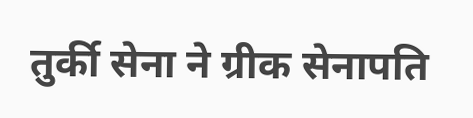तुर्की सेना ने ग्रीक सेनापति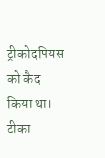ट्रीकोदपियस को कैद किया था।
टीका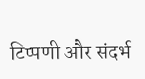टिप्पणी और संदर्भ